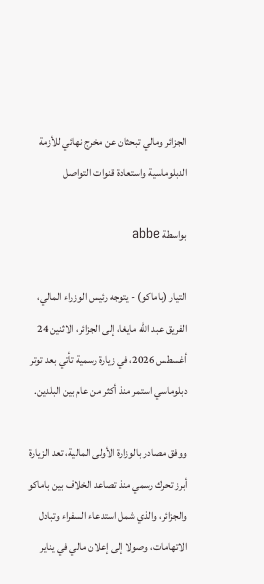الجزائر ومالي تبحثان عن مخرج نهائي للأزمة الدبلوماسية واستعادة قنوات التواصل

بواسطة abbe

التيار (باماكو) - يتوجه رئيس الوزراء المالي، الفريق عبد الله مايغا، إلى الجزائر، الاثنين 24 أغسطس 2026، في زيارة رسمية تأتي بعد توتر دبلوماسي استمر منذ أكثر من عام بين البلدين.

ووفق مصادر بالوزارة الأولى المالية، تعد الزيارة أبرز تحرك رسمي منذ تصاعد الخلاف بين باماكو والجزائر، والذي شمل استدعاء السفراء وتبادل الاتهامات، وصولا إلى إعلان مالي في يناير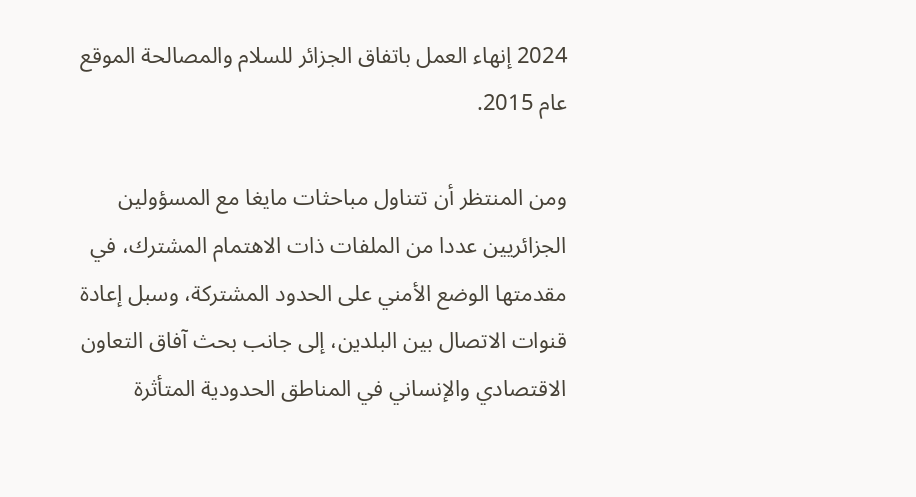2024 إنهاء العمل باتفاق الجزائر للسلام والمصالحة الموقع عام 2015.

ومن المنتظر أن تتناول مباحثات مايغا مع المسؤولين الجزائريين عددا من الملفات ذات الاهتمام المشترك، في مقدمتها الوضع الأمني على الحدود المشتركة، وسبل إعادة قنوات الاتصال بين البلدين، إلى جانب بحث آفاق التعاون الاقتصادي والإنساني في المناطق الحدودية المتأثرة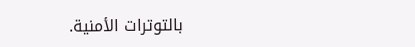بالتوترات الأمنية.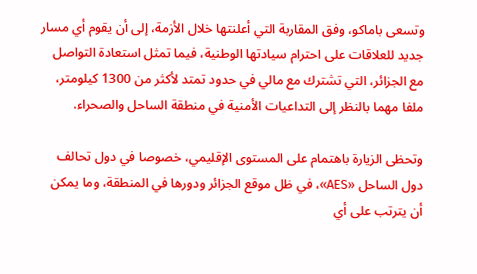وتسعى باماكو، وفق المقاربة التي أعلنتها خلال الأزمة، إلى أن يقوم أي مسار جديد للعلاقات على احترام سيادتها الوطنية، فيما تمثل استعادة التواصل مع الجزائر، التي تشترك مع مالي في حدود تمتد لأكثر من 1300 كيلومتر، ملفا مهما بالنظر إلى التداعيات الأمنية في منطقة الساحل والصحراء.

وتحظى الزيارة باهتمام على المستوى الإقليمي، خصوصا في دول تحالف دول الساحل «AES»، في ظل موقع الجزائر ودورها في المنطقة، وما يمكن أن يترتب على أي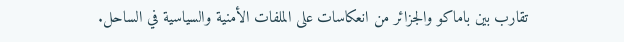تقارب بين باماكو والجزائر من انعكاسات على الملفات الأمنية والسياسية في الساحل.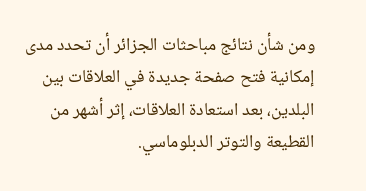ومن شأن نتائج مباحثات الجزائر أن تحدد مدى إمكانية فتح صفحة جديدة في العلاقات بين البلدين، بعد استعادة العلاقات، إثر أشهر من القطيعة والتوتر الدبلوماسي.